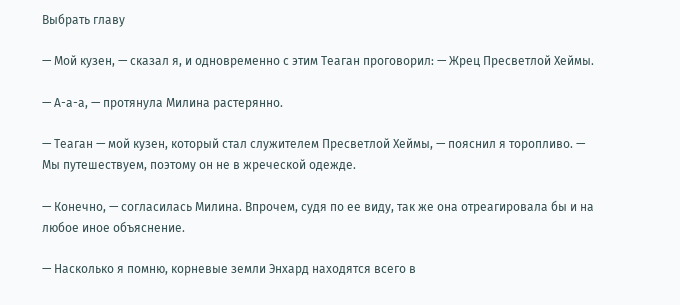Выбрать главу

— Мой кузен, — сказал я, и одновременно с этим Теаган проговорил: — Жрец Пресветлой Хеймы.

— А-а-а, — протянула Милина растерянно.

— Теаган — мой кузен, который стал служителем Пресветлой Хеймы, — пояснил я торопливо. — Мы путешествуем, поэтому он не в жреческой одежде.

— Конечно, — согласилась Милина. Впрочем, судя по ее виду, так же она отреагировала бы и на любое иное объяснение.

— Насколько я помню, корневые земли Энхард находятся всего в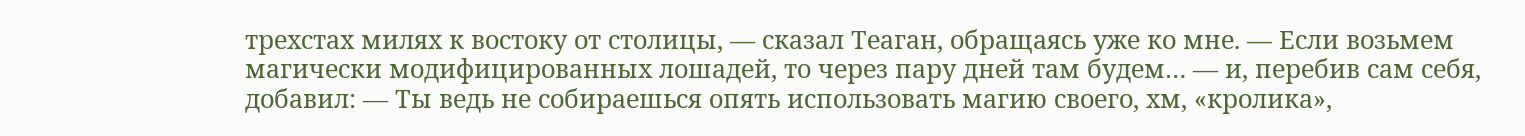трехстах милях к востоку от столицы, — сказал Теаган, обращаясь уже ко мне. — Если возьмем магически модифицированных лошадей, то через пару дней там будем… — и, перебив сам себя, добавил: — Ты ведь не собираешься опять использовать магию своего, хм, «кролика»,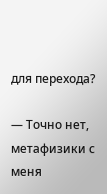для перехода?

— Точно нет, метафизики с меня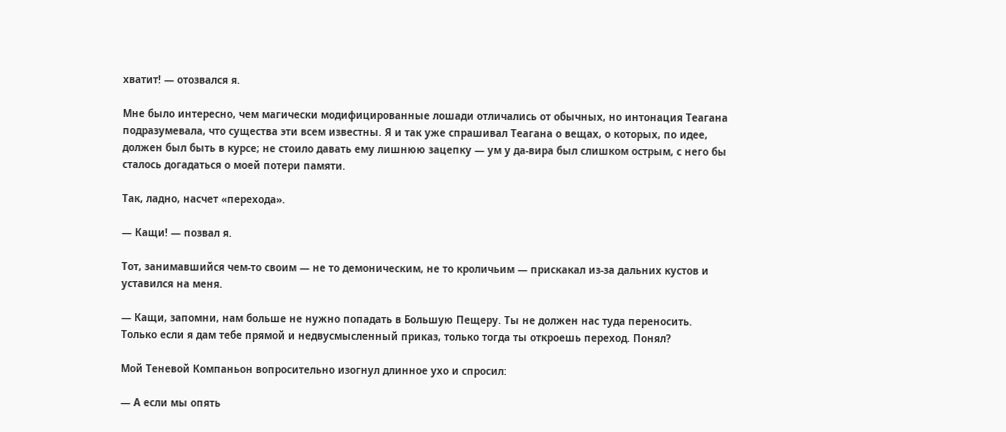хватит! — отозвался я.

Мне было интересно, чем магически модифицированные лошади отличались от обычных, но интонация Теагана подразумевала, что существа эти всем известны. Я и так уже спрашивал Теагана о вещах, о которых, по идее, должен был быть в курсе; не стоило давать ему лишнюю зацепку — ум у да-вира был слишком острым, с него бы сталось догадаться о моей потери памяти.

Так, ладно, насчет «перехода».

— Кащи! — позвал я.

Тот, занимавшийся чем-то своим — не то демоническим, не то кроличьим — прискакал из-за дальних кустов и уставился на меня.

— Кащи, запомни, нам больше не нужно попадать в Большую Пещеру. Ты не должен нас туда переносить. Только если я дам тебе прямой и недвусмысленный приказ, только тогда ты откроешь переход. Понял?

Мой Теневой Компаньон вопросительно изогнул длинное ухо и спросил:

— А если мы опять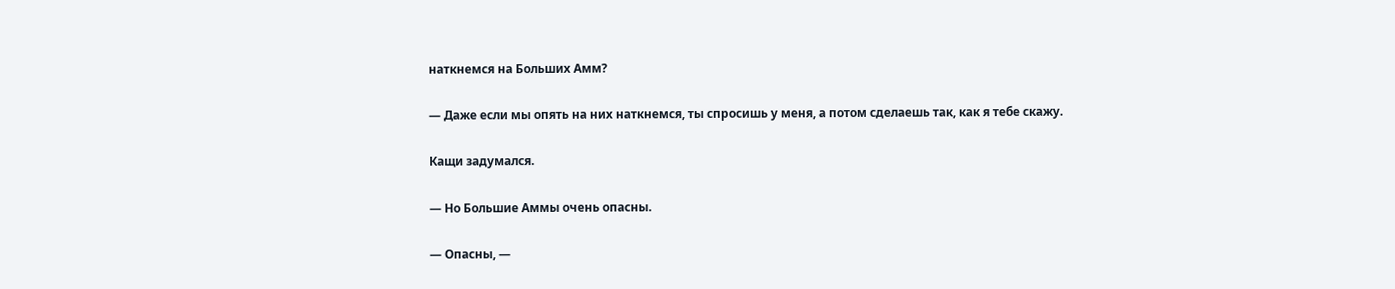наткнемся на Больших Амм?

— Даже если мы опять на них наткнемся, ты спросишь у меня, а потом сделаешь так, как я тебе скажу.

Кащи задумался.

— Но Большие Аммы очень опасны.

— Опасны, —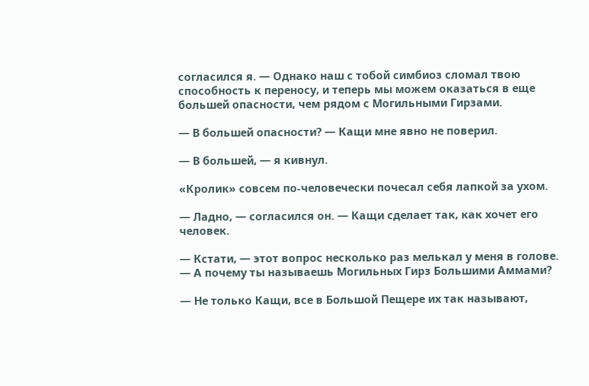согласился я. — Однако наш с тобой симбиоз сломал твою способность к переносу, и теперь мы можем оказаться в еще большей опасности, чем рядом с Могильными Гирзами.

— В большей опасности? — Кащи мне явно не поверил.

— В большей, — я кивнул.

«Кролик» совсем по-человечески почесал себя лапкой за ухом.

— Ладно, — согласился он. — Кащи сделает так, как хочет его человек.

— Кстати, — этот вопрос несколько раз мелькал у меня в голове. — А почему ты называешь Могильных Гирз Большими Аммами?

— Не только Кащи, все в Большой Пещере их так называют,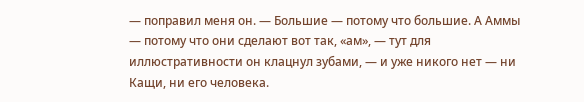— поправил меня он. — Большие — потому что большие. А Аммы — потому что они сделают вот так, «ам», — тут для иллюстративности он клацнул зубами, — и уже никого нет — ни Кащи, ни его человека.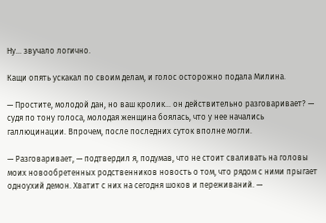Ну… звучало логично.

Кащи опять ускакал по своим делам, и голос осторожно подала Милина.

— Простите, молодой дан, но ваш кролик… он действительно разговаривает? — судя по тону голоса, молодая женщина боялась, что у нее начались галлюцинации. Впрочем, после последних суток вполне могли.

— Разговаривает, — подтвердил я, подумав, что не стоит сваливать на головы моих новообретенных родственников новость о том, что рядом с ними прыгает одноухий демон. Хватит с них на сегодня шоков и переживаний. —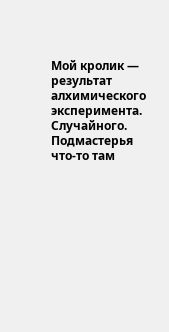Мой кролик — результат алхимического эксперимента. Случайного. Подмастерья что-то там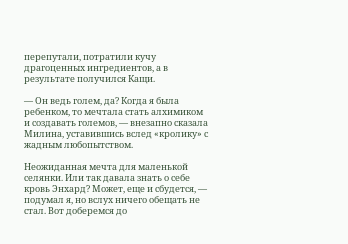перепутали, потратили кучу драгоценных ингредиентов, а в результате получился Кащи.

— Он ведь голем, да? Когда я была ребенком, то мечтала стать алхимиком и создавать големов, — внезапно сказала Милина, уставившись вслед «кролику» с жадным любопытством.

Неожиданная мечта для маленькой селянки. Или так давала знать о себе кровь Энхард? Может, еще и сбудется, — подумал я, но вслух ничего обещать не стал. Вот доберемся до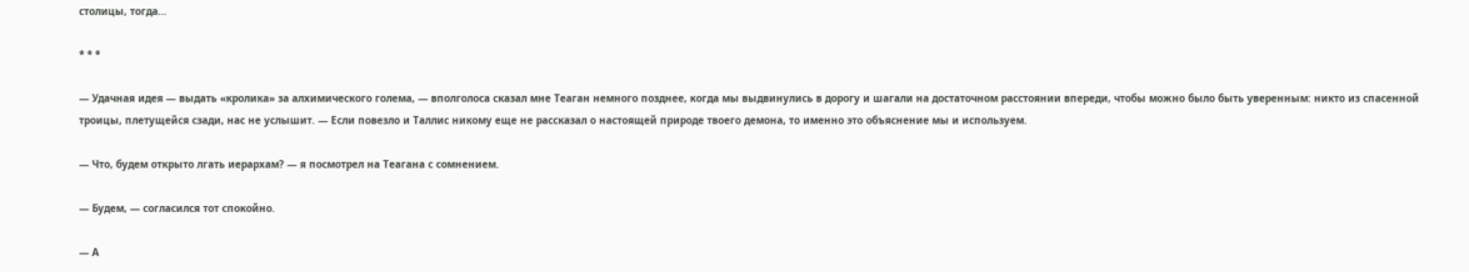столицы, тогда…

* * *

— Удачная идея — выдать «кролика» за алхимического голема, — вполголоса сказал мне Теаган немного позднее, когда мы выдвинулись в дорогу и шагали на достаточном расстоянии впереди, чтобы можно было быть уверенным: никто из спасенной троицы, плетущейся сзади, нас не услышит. — Если повезло и Таллис никому еще не рассказал о настоящей природе твоего демона, то именно это объяснение мы и используем.

— Что, будем открыто лгать иерархам? — я посмотрел на Теагана с сомнением.

— Будем, — согласился тот спокойно.

— А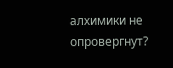алхимики не опровергнут?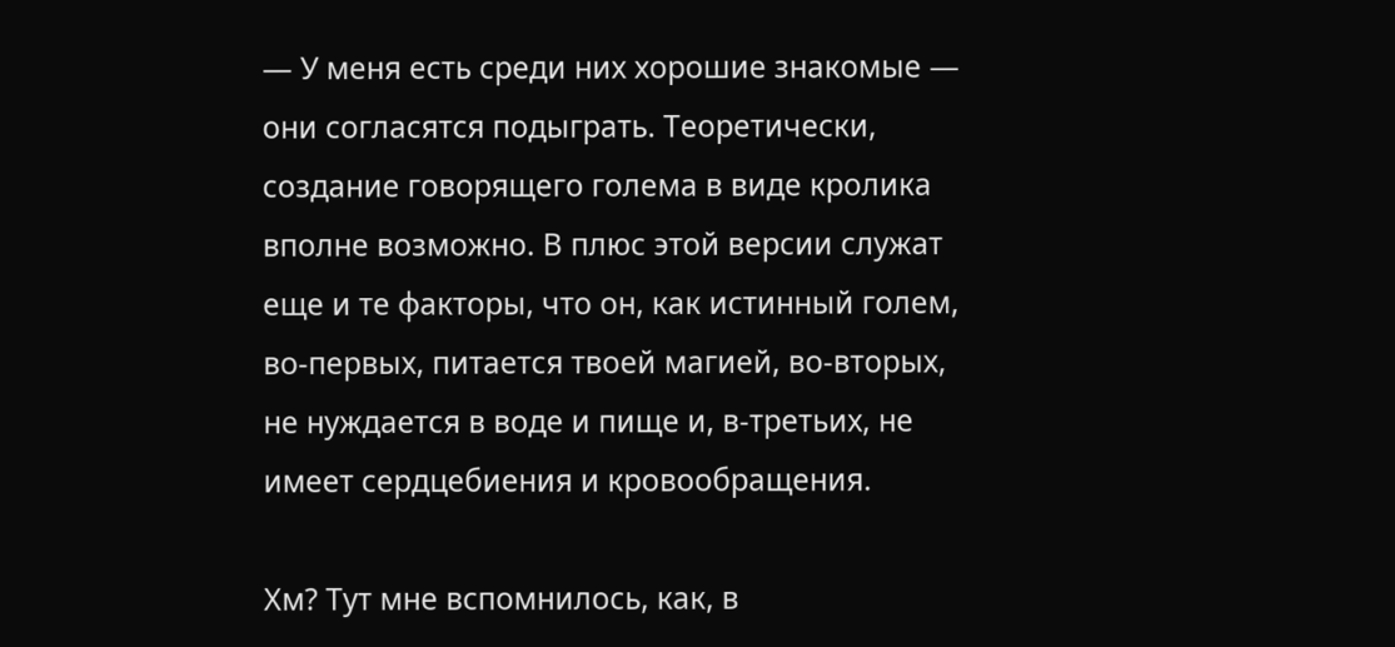— У меня есть среди них хорошие знакомые — они согласятся подыграть. Теоретически, создание говорящего голема в виде кролика вполне возможно. В плюс этой версии служат еще и те факторы, что он, как истинный голем, во-первых, питается твоей магией, во-вторых, не нуждается в воде и пище и, в-третьих, не имеет сердцебиения и кровообращения.

Хм? Тут мне вспомнилось, как, в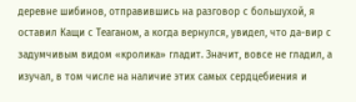деревне шибинов, отправившись на разговор с большухой, я оставил Кащи с Теаганом, а когда вернулся, увидел, что да-вир с задумчивым видом «кролика» гладит. Значит, вовсе не гладил, а изучал, в том числе на наличие этих самых сердцебиения и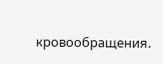кровообращения.